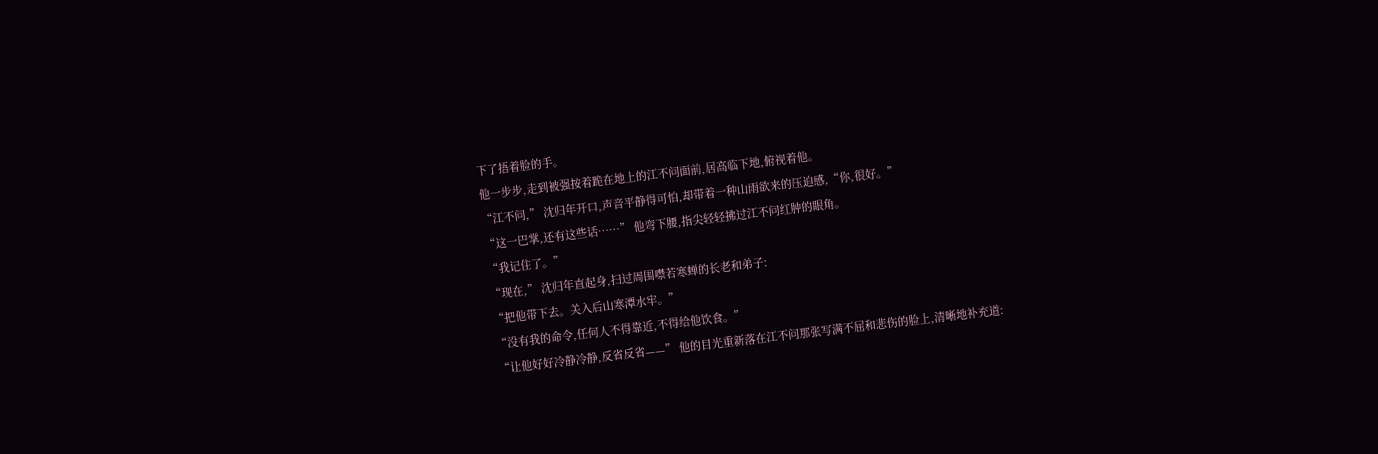下了捂着脸的手。
他一步步,走到被强按着跪在地上的江不问面前,居高临下地,俯视着他。
“江不问,” 沈归年开口,声音平静得可怕,却带着一种山雨欲来的压迫感,“你,很好。”
“这一巴掌,还有这些话……” 他弯下腰,指尖轻轻拂过江不问红肿的眼角。
“我记住了。”
“现在,” 沈归年直起身,扫过周围噤若寒蝉的长老和弟子:
“把他带下去。关入后山寒潭水牢。”
“没有我的命令,任何人不得靠近,不得给他饮食。”
“让他好好冷静冷静,反省反省——” 他的目光重新落在江不问那张写满不屈和悲伤的脸上,清晰地补充道: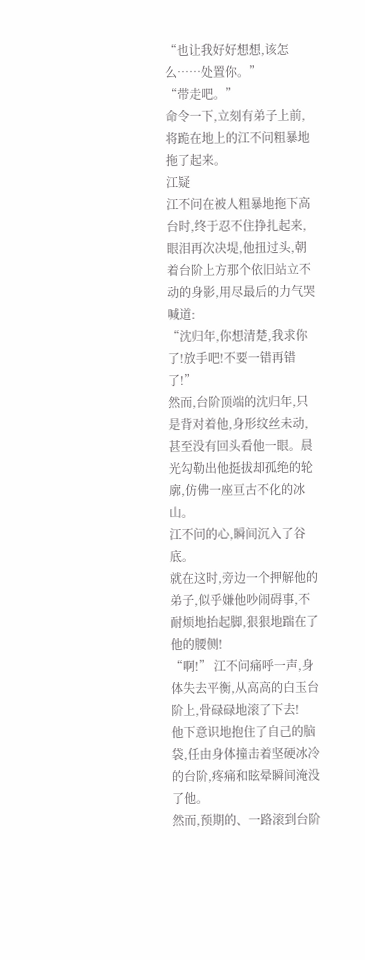“也让我好好想想,该怎么……处置你。”
“带走吧。”
命令一下,立刻有弟子上前,将跪在地上的江不问粗暴地拖了起来。
江疑
江不问在被人粗暴地拖下高台时,终于忍不住挣扎起来,眼泪再次决堤,他扭过头,朝着台阶上方那个依旧站立不动的身影,用尽最后的力气哭喊道:
“沈归年,你想清楚,我求你了!放手吧!不要一错再错了!”
然而,台阶顶端的沈归年,只是背对着他,身形纹丝未动,甚至没有回头看他一眼。晨光勾勒出他挺拔却孤绝的轮廓,仿佛一座亘古不化的冰山。
江不问的心,瞬间沉入了谷底。
就在这时,旁边一个押解他的弟子,似乎嫌他吵闹碍事,不耐烦地抬起脚,狠狠地踹在了他的腰侧!
“啊!” 江不问痛呼一声,身体失去平衡,从高高的白玉台阶上,骨碌碌地滚了下去!
他下意识地抱住了自己的脑袋,任由身体撞击着坚硬冰冷的台阶,疼痛和眩晕瞬间淹没了他。
然而,预期的、一路滚到台阶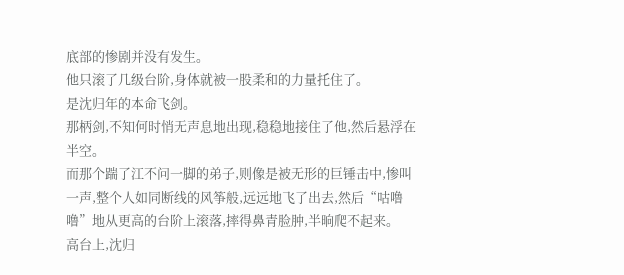底部的惨剧并没有发生。
他只滚了几级台阶,身体就被一股柔和的力量托住了。
是沈归年的本命飞剑。
那柄剑,不知何时悄无声息地出现,稳稳地接住了他,然后悬浮在半空。
而那个踹了江不问一脚的弟子,则像是被无形的巨锤击中,惨叫一声,整个人如同断线的风筝般,远远地飞了出去,然后“咕噜噜”地从更高的台阶上滚落,摔得鼻青脸肿,半晌爬不起来。
高台上,沈归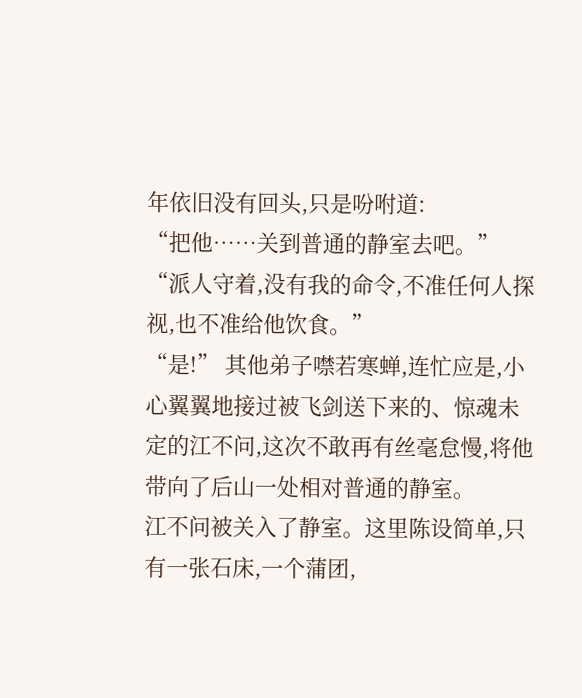年依旧没有回头,只是吩咐道:
“把他……关到普通的静室去吧。”
“派人守着,没有我的命令,不准任何人探视,也不准给他饮食。”
“是!” 其他弟子噤若寒蝉,连忙应是,小心翼翼地接过被飞剑送下来的、惊魂未定的江不问,这次不敢再有丝毫怠慢,将他带向了后山一处相对普通的静室。
江不问被关入了静室。这里陈设简单,只有一张石床,一个蒲团,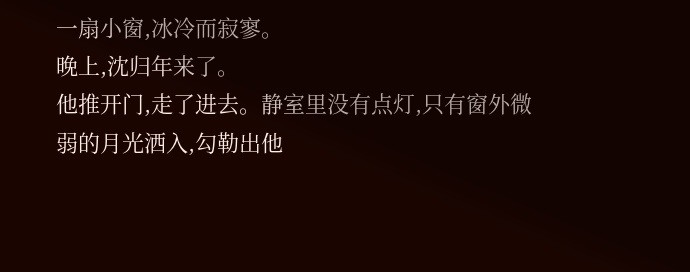一扇小窗,冰冷而寂寥。
晚上,沈归年来了。
他推开门,走了进去。静室里没有点灯,只有窗外微弱的月光洒入,勾勒出他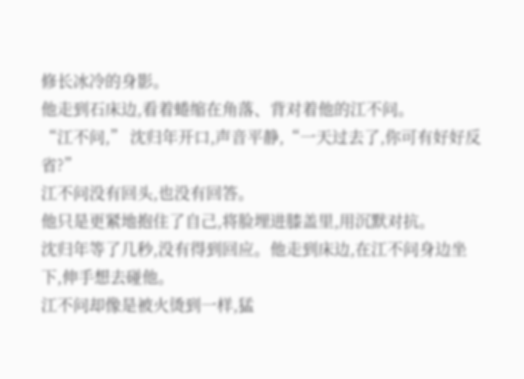修长冰冷的身影。
他走到石床边,看着蜷缩在角落、背对着他的江不问。
“江不问,” 沈归年开口,声音平静,“一天过去了,你可有好好反省?”
江不问没有回头,也没有回答。
他只是更紧地抱住了自己,将脸埋进膝盖里,用沉默对抗。
沈归年等了几秒,没有得到回应。他走到床边,在江不问身边坐下,伸手想去碰他。
江不问却像是被火烫到一样,猛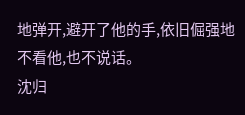地弹开,避开了他的手,依旧倔强地不看他,也不说话。
沈归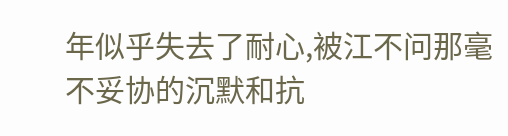年似乎失去了耐心,被江不问那毫不妥协的沉默和抗